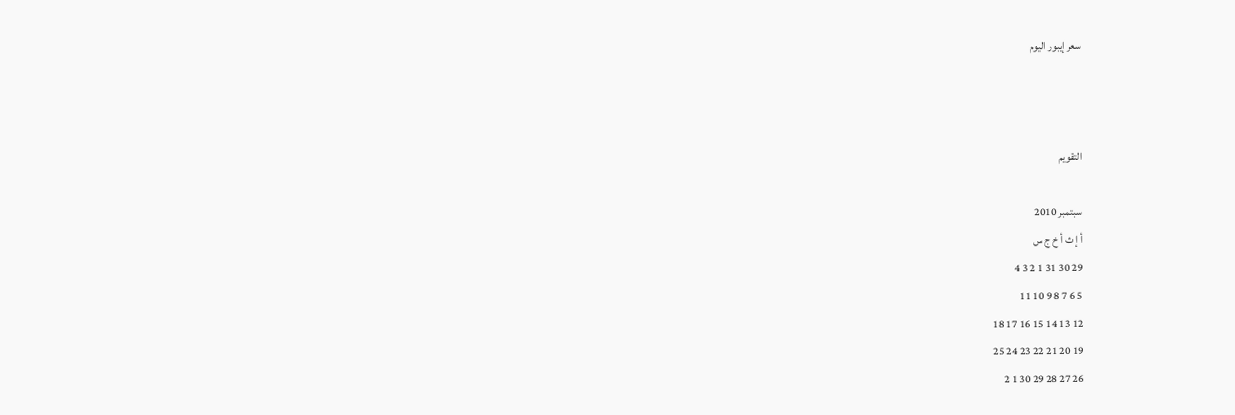سعر إيبور اليوم



التقويم

سبتمبر 2010
أ إ ث أ خ ج س
29 30 31 1 2 3 4
5 6 7 8 9 10 11
12 13 14 15 16 17 18
19 20 21 22 23 24 25
26 27 28 29 30 1 2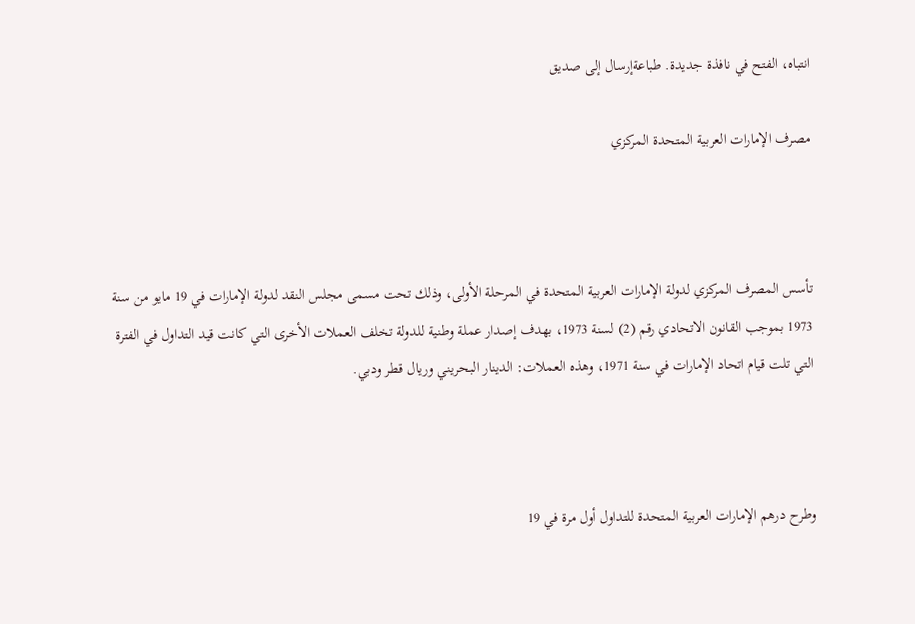انتباه، الفتح في نافذة جديدة. طباعةإرسال إلى صديق

مصرف الإمارات العربية المتحدة المركزي



تأسس المصرف المركزي لدولة الإمارات العربية المتحدة في المرحلة الأولى، وذلك تحت مسمى مجلس النقد لدولة الإمارات في 19 مايو من سنة 1973 بموجب القانون الاتحادي رقم (2) لسنة 1973، بهدف إصدار عملة وطنية للدولة تخلف العملات الأخرى التي كانت قيد التداول في الفترة التي تلت قيام اتحاد الإمارات في سنة 1971، وهذه العملات: الدينار البحريني وريال قطر ودبي.



وطرح درهم الإمارات العربية المتحدة للتداول أول مرة في 19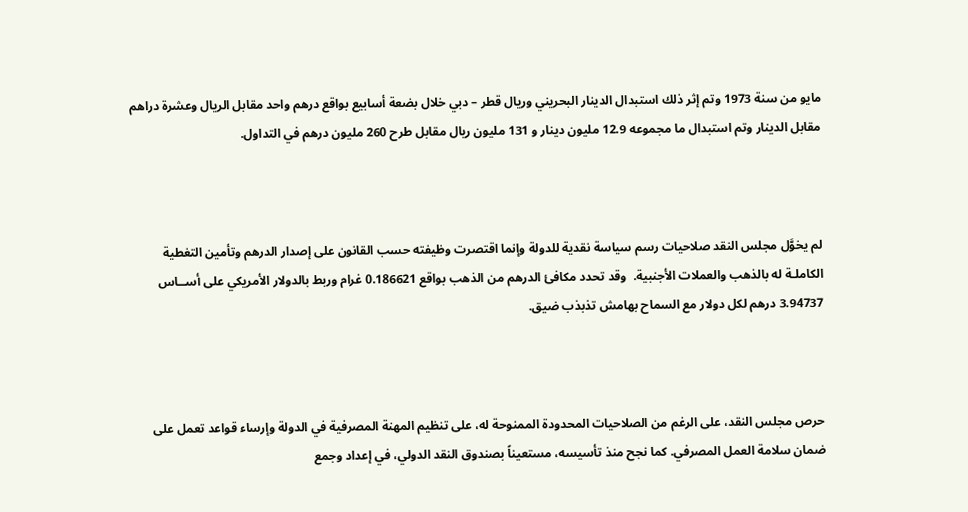مايو من سنة 1973 وتم إثر ذلك استبدال الدينار البحريني وريال قطر – دبي خلال بضعة أسابيع بواقع درهم واحد مقابل الريال وعشرة دراهم مقابل الدينار وتم استبدال ما مجموعه 12.9 مليون دينار و 131 مليون ريال مقابل طرح 260 مليون درهم في التداول.



لم يخوَّل مجلس النقد صلاحيات رسم سياسة نقدية للدولة وإنما اقتصرت وظيفته حسب القانون على إصدار الدرهم وتأمين التغطية الكاملـة له بالذهب والعملات الأجنبية.  وقد تحدد مكافئ الدرهم من الذهب بواقع 0.186621 غرام وربط بالدولار الأمريكي على أســاس 3.94737 درهم لكل دولار مع السماح بهامش تذبذب ضيق.



حرص مجلس النقد، على الرغم من الصلاحيات المحدودة الممنوحة له، على تنظيم المهنة المصرفية في الدولة وإرساء قواعد تعمل على ضمان سلامة العمل المصرفي. كما نجح منذ تأسيسه، مستعيناً بصندوق النقد الدولي، في إعداد وجمع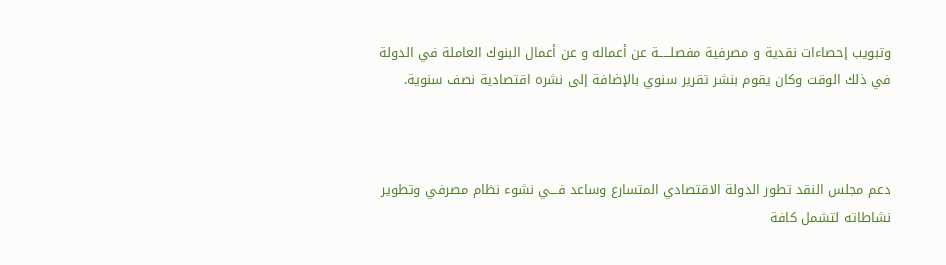وتبويب إحصاءات نقدية و مصرفية مفصلـــــة عن أعماله و عن أعمال البنوك العاملة في الدولة في ذلك الوقت وكان يقوم بنشر تقرير سنوي بالإضافة إلى نشره اقتصادية نصف سنوية.



دعم مجلس النقد تطور الدولة الاقتصادي المتسارع وساعد فـــي نشوء نظام مصرفي وتطوير نشاطاته لتشمل كافة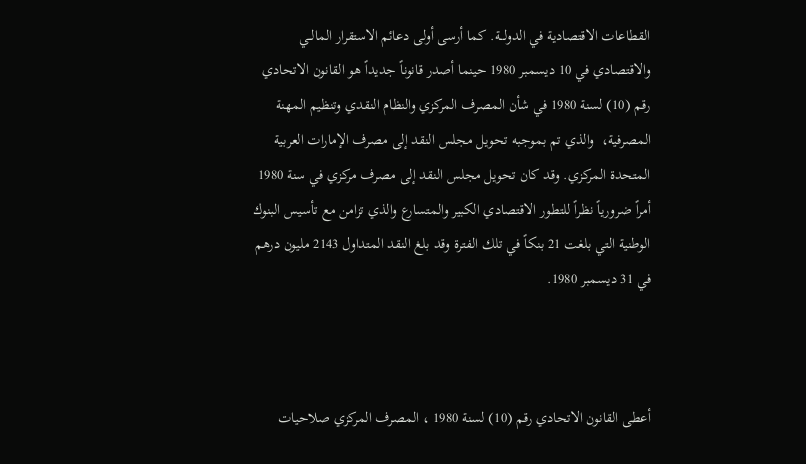القطاعات الاقتصادية في الدولـــة. كما أرسى أولى دعائم الاستقرار المالــي والاقتصادي في 10 ديسمبر 1980 حينما أصدر قانوناً جديداً هو القانون الاتحادي رقم (10) لسنة 1980 في شأن المصرف المركزي والنظام النقدي وتنظيم المهنة المصرفية،  والذي تم بموجبه تحويل مجلس النقد إلى مصرف الإمارات العربية المتحدة المركزي. وقد كان تحويل مجلس النقد إلى مصرف مركزي في سنة 1980 أمراً ضرورياً نظراً للتطور الاقتصادي الكبير والمتسارع والذي تزامن مع تأسيس البنوك الوطنية التي بلغت 21 بنكاً في تلك الفترة وقد بلغ النقد المتداول 2143 مليون درهم في 31 ديسمبر 1980.



أعطى القانون الاتحادي رقم (10) لسنة 1980 ، المصرف المركزي صلاحيات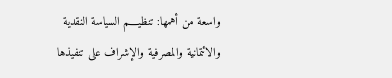واسعة من أهمها: تنظيــــم السياسة النقدية والائتمانية والمصرفية والإشراف على تنفيذها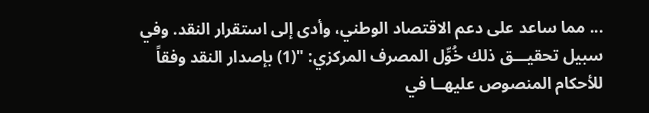... مما ساعد على دعم الاقتصاد الوطني، وأدى إلى استقرار النقد. وفي سبيل تحقيـــق ذلك خُوِّل المصرف المركزي: "(1) بإصدار النقد وفقاً للأحكام المنصوص عليهــا في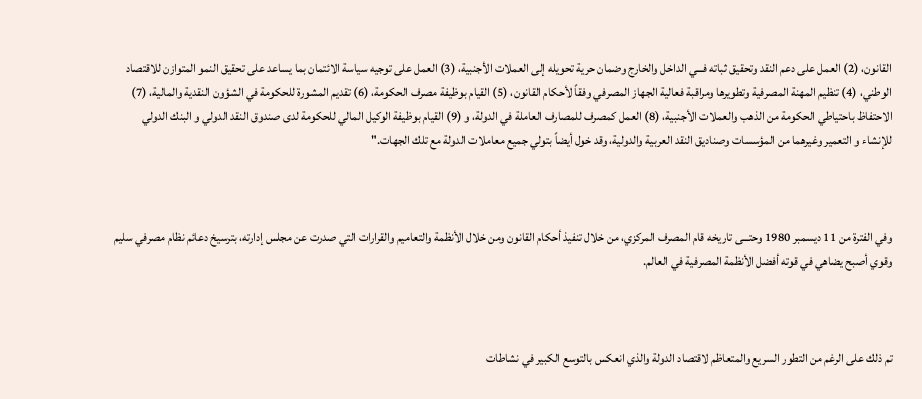القانون، (2) العمل على دعم النقد وتحقيق ثباته فـــي الداخل والخارج وضمان حرية تحويله إلى العملات الأجنبية، (3) العمل على توجيه سياسة الائتمان بما يساعد على تحقيق النمو المتوازن للاقتصاد الوطني، (4) تنظيم المهنة المصرفية وتطويرها ومراقبة فعالية الجهاز المصرفي وفقاً لأحكام القانون، (5) القيام بوظيفة مصرف الحكومة، (6) تقديم المشورة للحكومة في الشؤون النقدية والمالية، (7) الاحتفاظ باحتياطي الحكومة من الذهب والعملات الأجنبية، (8) العمل كمصرف للمصارف العاملة في الدولة، و (9) القيام بوظيفة الوكيل المالي للحكومة لدى صندوق النقد الدولي و البنك الدولي للإنشاء و التعمير وغيرهما من المؤسسات وصناديق النقد العربية والدولية، وقد خول أيضاً بتولي جميع معاملات الدولة مع تلك الجهات."



وفي الفترة من 11 ديسمبر 1980 وحتـــى تاريخه قام المصرف المركزي، من خلال تنفيذ أحكام القانون ومن خلال الأنظمة والتعاميم والقرارات التي صدرت عن مجلس إدارته، بترسيخ دعائم نظام مصرفي سليم وقوي أصبح يضاهي في قوته أفضل الأنظمة المصرفية في العالم.



تم ذلك على الرغم من التطور السريع والمتعاظم لاقتصاد الدولة والذي انعكس بالتوسع الكبير في نشاطات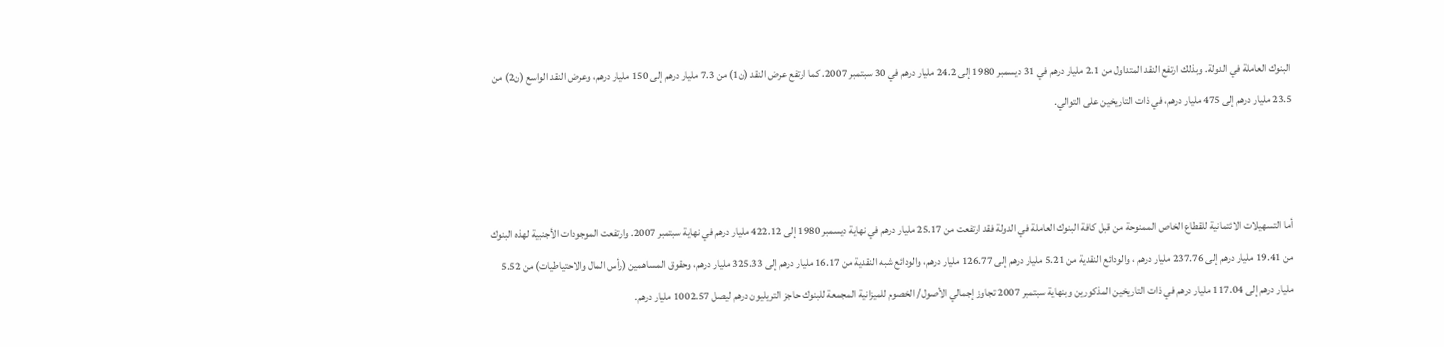البنوك العاملة في الدولة. وبذلك ارتفع النقد المتداول من 2.1 مليار درهم في 31 ديسمبر 1980 إلى 24.2 مليار درهم في 30 سبتمبر 2007. كما ارتفع عرض النقد (ن1) من 7.3 مليار درهم إلى 150 مليار درهم، وعرض النقد الواسع (ن2) من 23.5 مليار درهم إلى 475 مليار درهم، في ذات التاريخين على التوالي.



أما التسهيلات الائتمانية للقطاع الخاص الممنوحة من قبل كافة البنوك العاملة في الدولة فقد ارتفعت من 25.17 مليار درهم في نهاية ديسمبر 1980 إلى 422.12 مليار درهم في نهاية سبتمبر 2007. وارتفعت الموجودات الأجنبية لهذه البنوك من 19.41 مليار درهم إلى 237.76 مليار درهم ، والودائع النقدية من 5.21 مليار درهم إلى 126.77 مليار درهم، والودائع شبه النقدية من 16.17 مليار درهم إلى 325.33 مليار درهم، وحقوق المساهمين (رأس المال والاحتياطيات) من 5.52 مليار درهم إلى 117.04 مليار درهم في ذات التاريخين المذكورين وبنهاية سبتمبر 2007 تجاوز إجمالي الأصول/ الخصوم للميزانية المجمعة للبنوك حاجز التريليون درهم ليصل 1002.57 مليار درهم.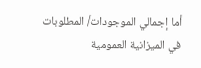أما إجمالي الموجودات/ المطلوبات في الميزانية العمومية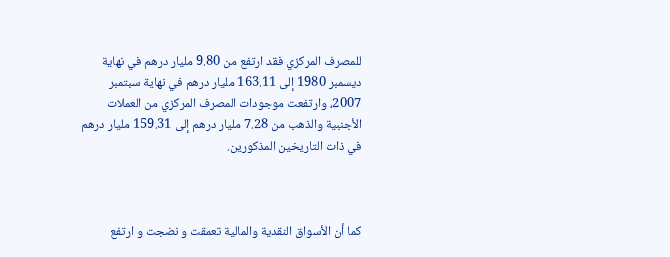للمصرف المركزي فقد ارتفع من 9.80 مليار درهم في نهاية ديسمبر 1980 إلى 163.11 مليار درهم في نهاية سبتمبر 2007، وارتفعت موجودات المصرف المركزي من العملات الأجنبية والذهب من 7.28 مليار درهم إلى 159.31 مليار درهم في ذات التاريخين المذكورين.



كما أن الأسواق النقدية والمالية تعمقت و نضجت و ارتفع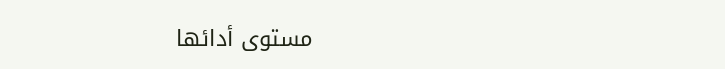مستوى أدائها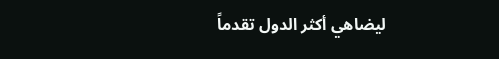ليضاهي أكثر الدول تقدماً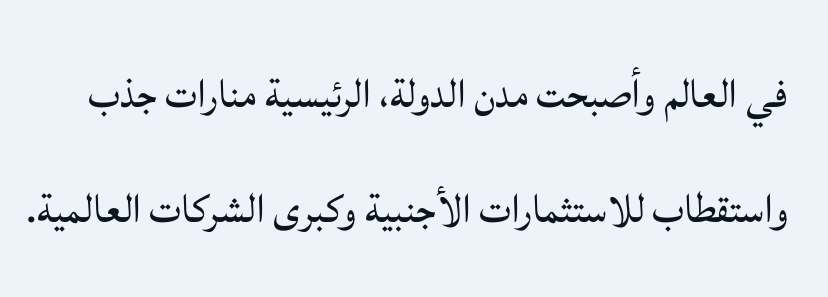في العالم وأصبحت مدن الدولة، الرئيسية منارات جذب واستقطاب للاستثمارات الأجنبية وكبرى الشركات العالمية.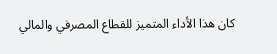كان هذا الأداء المتميز للقطاع المصرفي والمالي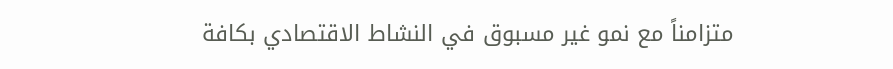متزامناً مع نمو غير مسبوق في النشاط الاقتصادي بكافة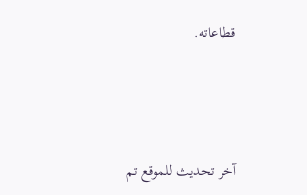قطاعاته.



آخر تحديث للموقع تم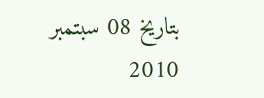بتاريخ 08 سبتمبر 2010